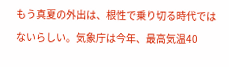もう真夏の外出は、根性で乗り切る時代ではないらしい。気象庁は今年、最高気温40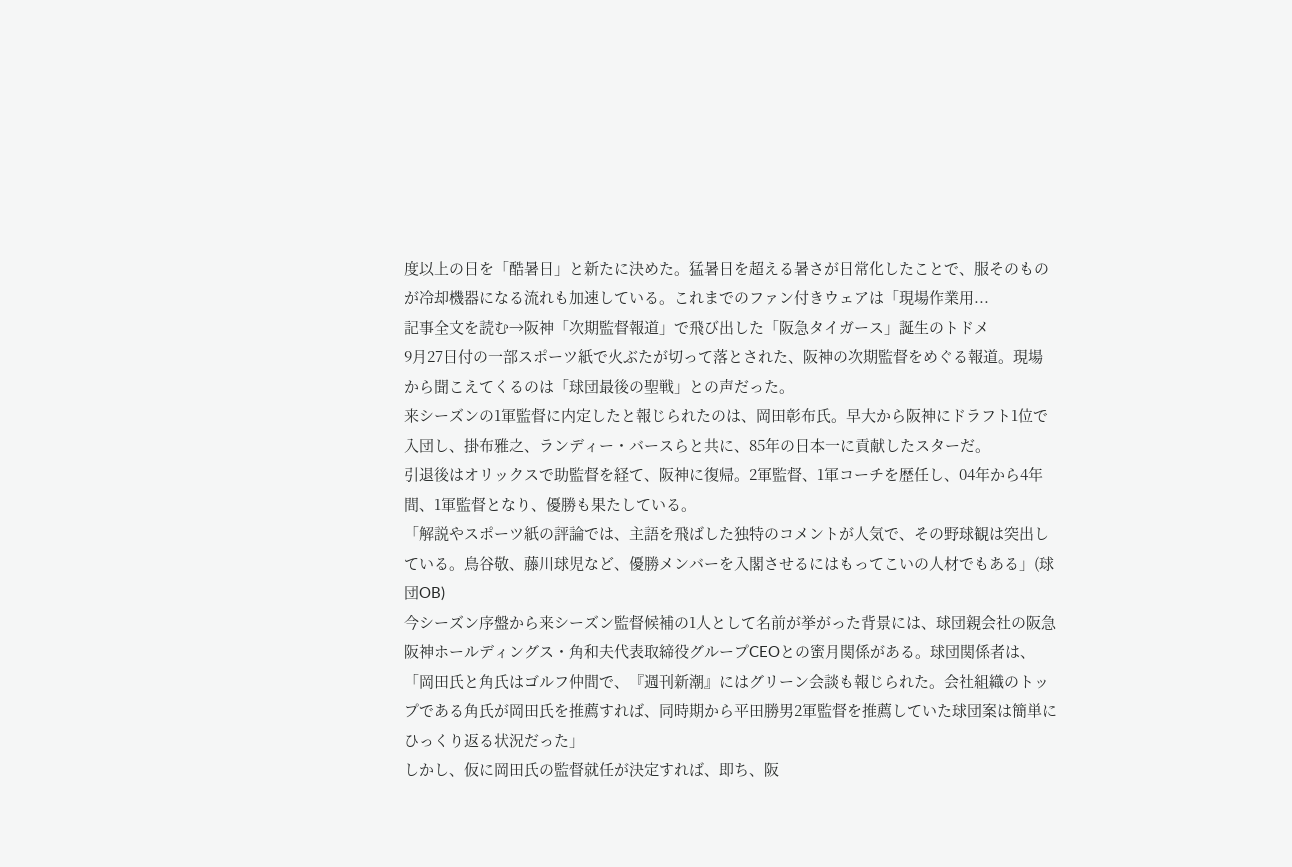度以上の日を「酷暑日」と新たに決めた。猛暑日を超える暑さが日常化したことで、服そのものが冷却機器になる流れも加速している。これまでのファン付きウェアは「現場作業用...
記事全文を読む→阪神「次期監督報道」で飛び出した「阪急タイガース」誕生のトドメ
9月27日付の一部スポーツ紙で火ぶたが切って落とされた、阪神の次期監督をめぐる報道。現場から聞こえてくるのは「球団最後の聖戦」との声だった。
来シーズンの1軍監督に内定したと報じられたのは、岡田彰布氏。早大から阪神にドラフト1位で入団し、掛布雅之、ランディー・バースらと共に、85年の日本一に貢献したスターだ。
引退後はオリックスで助監督を経て、阪神に復帰。2軍監督、1軍コーチを歴任し、04年から4年間、1軍監督となり、優勝も果たしている。
「解説やスポーツ紙の評論では、主語を飛ばした独特のコメントが人気で、その野球観は突出している。鳥谷敬、藤川球児など、優勝メンバーを入閣させるにはもってこいの人材でもある」(球団OB)
今シーズン序盤から来シーズン監督候補の1人として名前が挙がった背景には、球団親会社の阪急阪神ホールディングス・角和夫代表取締役グループCEOとの蜜月関係がある。球団関係者は、
「岡田氏と角氏はゴルフ仲間で、『週刊新潮』にはグリーン会談も報じられた。会社組織のトップである角氏が岡田氏を推薦すれば、同時期から平田勝男2軍監督を推薦していた球団案は簡単にひっくり返る状況だった」
しかし、仮に岡田氏の監督就任が決定すれば、即ち、阪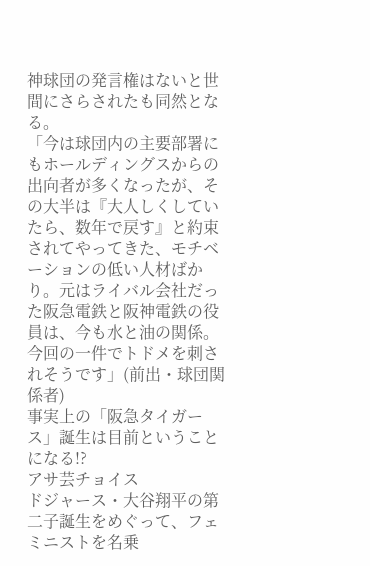神球団の発言権はないと世間にさらされたも同然となる。
「今は球団内の主要部署にもホールディングスからの出向者が多くなったが、その大半は『大人しくしていたら、数年で戻す』と約束されてやってきた、モチベーションの低い人材ばかり。元はライバル会社だった阪急電鉄と阪神電鉄の役員は、今も水と油の関係。今回の一件でトドメを刺されそうです」(前出・球団関係者)
事実上の「阪急タイガース」誕生は目前ということになる!?
アサ芸チョイス
ドジャース・大谷翔平の第二子誕生をめぐって、フェミニストを名乗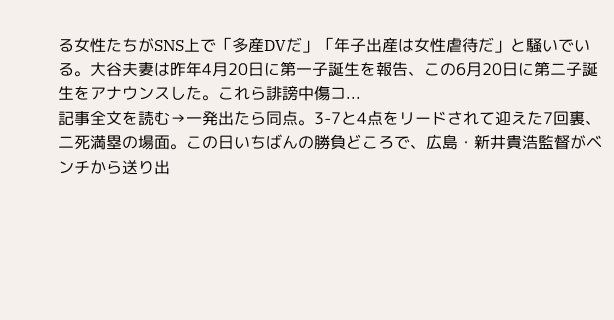る女性たちがSNS上で「多産DVだ」「年子出産は女性虐待だ」と騒いでいる。大谷夫妻は昨年4月20日に第一子誕生を報告、この6月20日に第二子誕生をアナウンスした。これら誹謗中傷コ...
記事全文を読む→一発出たら同点。3-7と4点をリードされて迎えた7回裏、二死満塁の場面。この日いちばんの勝負どころで、広島・新井貴浩監督がベンチから送り出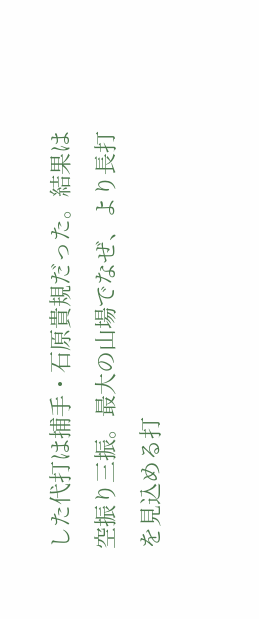した代打は捕手・石原貴規だった。結果は空振り三振。最大の山場でなぜ、より長打を見込める打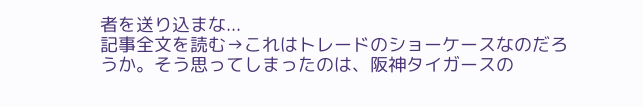者を送り込まな...
記事全文を読む→これはトレードのショーケースなのだろうか。そう思ってしまったのは、阪神タイガースの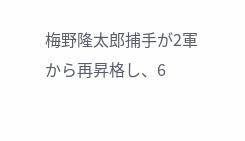梅野隆太郎捕手が2軍から再昇格し、6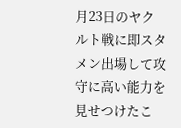月23日のヤクルト戦に即スタメン出場して攻守に高い能力を見せつけたこ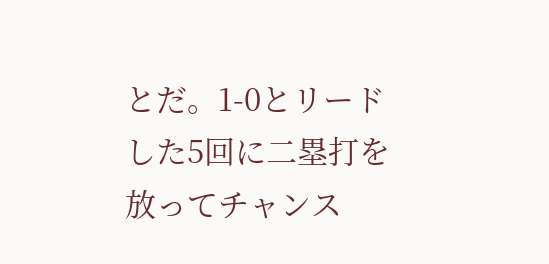とだ。1-0とリードした5回に二塁打を放ってチャンス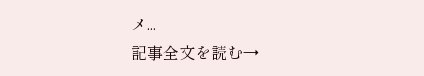メ...
記事全文を読む→